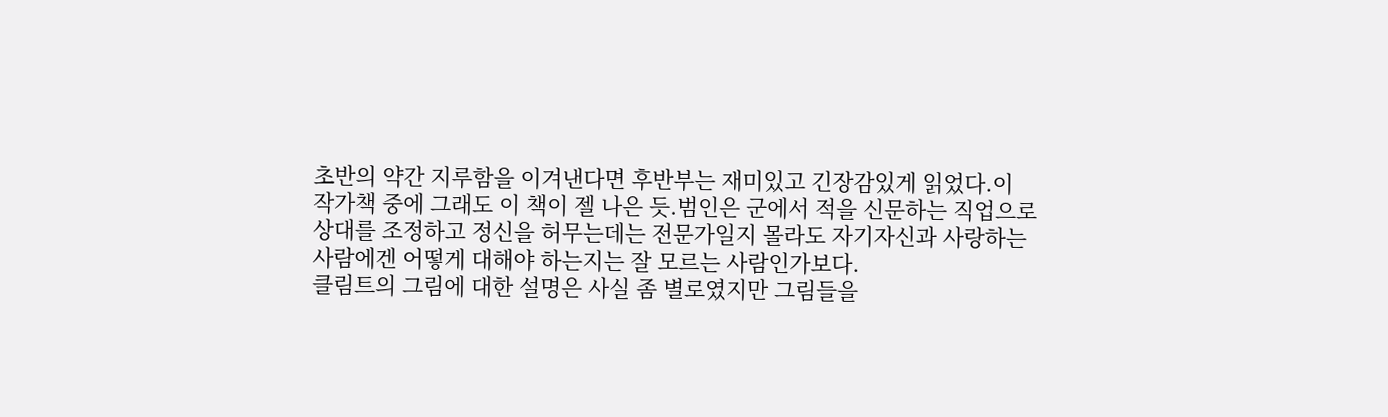초반의 약간 지루함을 이겨낸다면 후반부는 재미있고 긴장감있게 읽었다.이 작가책 중에 그래도 이 책이 젤 나은 듯.범인은 군에서 적을 신문하는 직업으로 상대를 조정하고 정신을 허무는데는 전문가일지 몰라도 자기자신과 사랑하는 사람에겐 어떻게 대해야 하는지는 잘 모르는 사람인가보다.
클림트의 그림에 대한 설명은 사실 좀 별로였지만 그림들을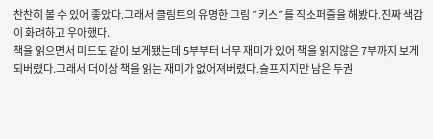찬찬히 볼 수 있어 좋았다.그래서 클림트의 유명한 그림 ˝키스˝를 직소퍼즐을 해봤다.진짜 색감이 화려하고 우아했다.
책을 읽으면서 미드도 같이 보게됐는데 5부부터 너무 재미가 있어 책을 읽지않은 7부까지 보게 되버렸다.그래서 더이상 책을 읽는 재미가 없어져버렸다.슬프지지만 남은 두권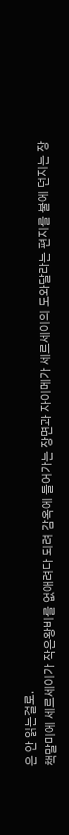은 안 읽는걸로.
책말미에 세르세이가 작은왕비를 없애려다 되려 감옥에 들어가는 장면과 자이메가 세르세이의 도와달라는 편지를 불에 던지는 장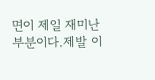면이 제일 재미난 부분이다.제발 이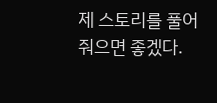제 스토리를 풀어줘으면 좋겠다.